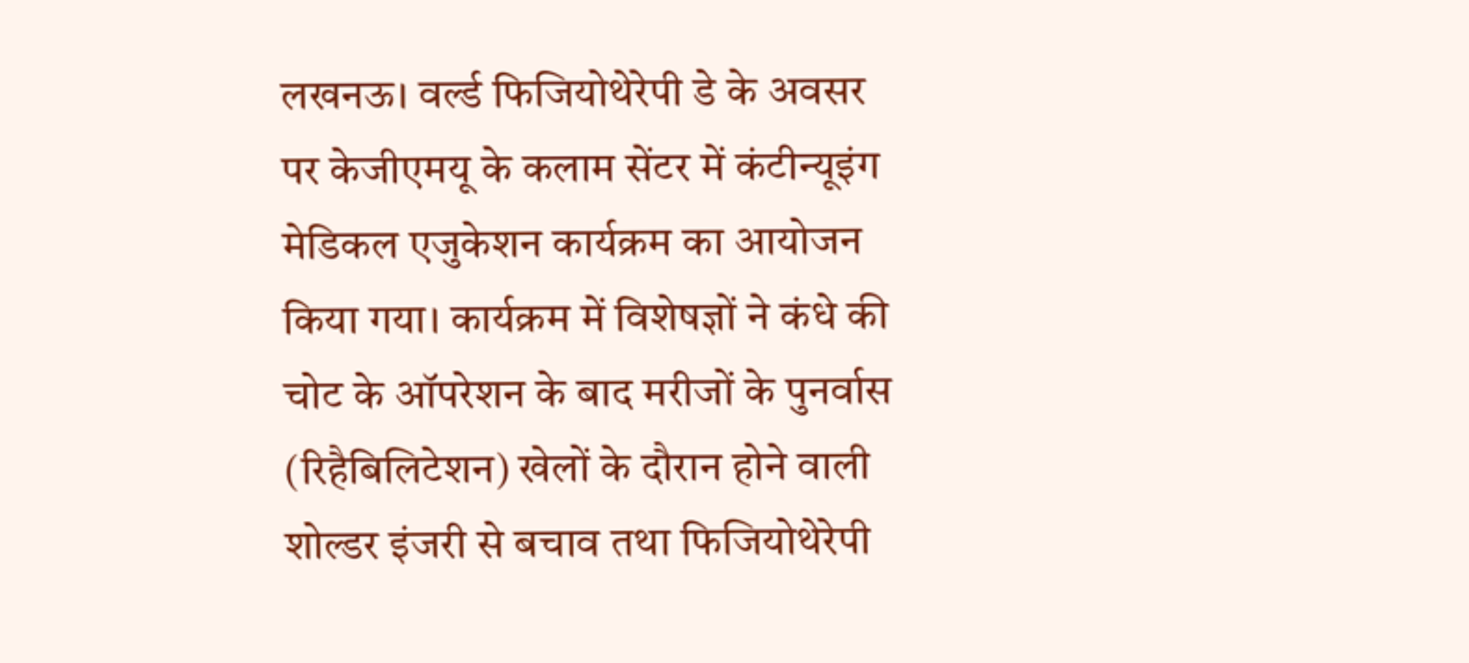लखनऊ। वर्ल्ड फिजियोथेरेपी डे के अवसर पर केजीएमयू के कलाम सेंटर में कंटीन्यूइंग मेडिकल एजुकेशन कार्यक्रम का आयोजन किया गया। कार्यक्रम में विशेषज्ञों ने कंधे की चोट के ऑपरेशन के बाद मरीजों के पुनर्वास (रिहैबिलिटेशन) खेलों के दौरान होने वाली शोल्डर इंजरी से बचाव तथा फिजियोथेरेपी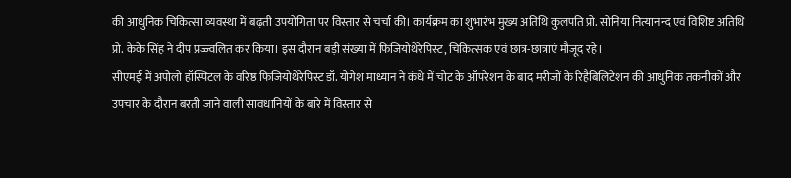की आधुनिक चिकित्सा व्यवस्था में बढ़ती उपयोगिता पर विस्तार से चर्चा की। कार्यक्रम का शुभारंभ मुख्य अतिथि कुलपति प्रो. सोनिया नित्यानन्द एवं विशिष्ट अतिथि प्रो. केके सिंह ने दीप प्रज्ज्वलित कर किया। इस दौरान बड़ी संख्या में फिजियोथेरेपिस्ट, चिकित्सक एवं छात्र-छात्राएं मौजूद रहे।
सीएमई में अपोलो हॉस्पिटल के वरिष्ठ फिजियोथेरेपिस्ट डॉ. योगेश माध्यान ने कंधे में चोट के ऑपरेशन के बाद मरीजों के रिहैबिलिटेशन की आधुनिक तकनीकों और उपचार के दौरान बरती जाने वाली सावधानियों के बारे में विस्तार से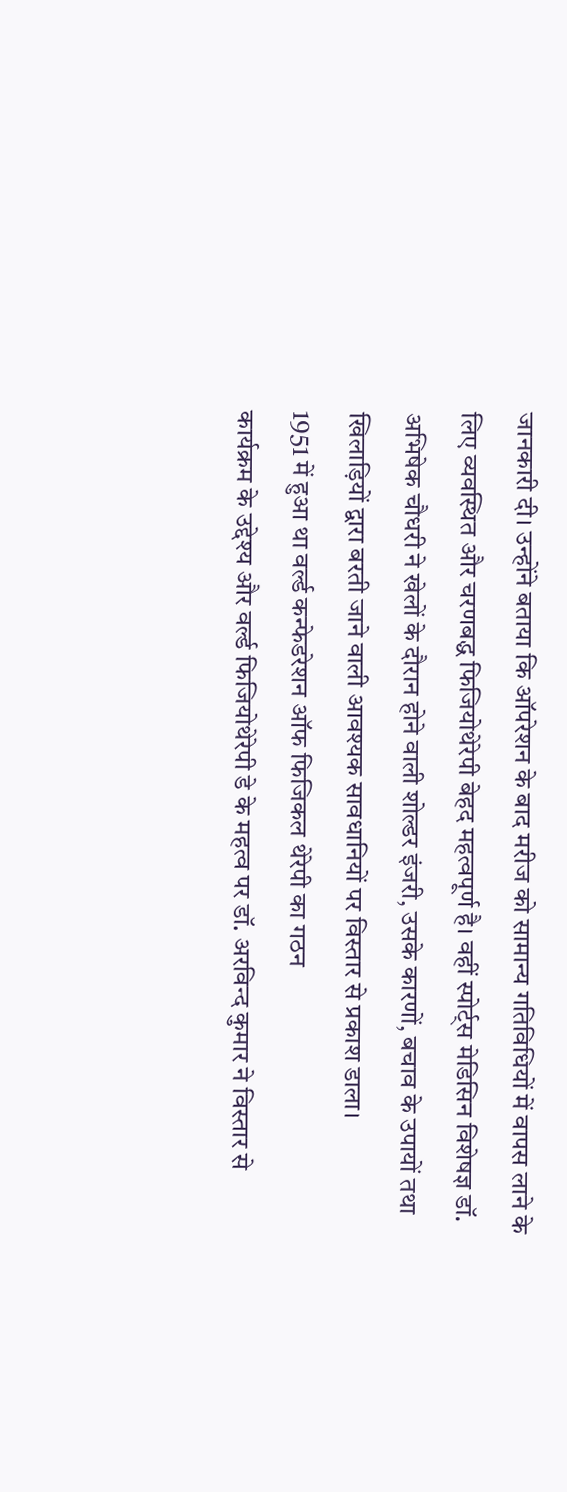जानकारी दी। उन्होंने बताया कि ऑपरेशन के बाद मरीज को सामान्य गतिविधियों में वापस लाने के लिए व्यवस्थित और चरणबद्ध फिजियोथेरेपी बेहद महत्वपूर्ण है। वहीं स्पोर्ट्स मेडिसिन विशेषज्ञ डॉ. अभिषेक चौधरी ने खेलों के दौरान होने वाली शोल्डर इंजरी, उसके कारणों, बचाव के उपायों तथा खिलाड़ियों द्वारा बरती जाने वाली आवश्यक सावधानियों पर विस्तार से प्रकाश डाला।
1951 में हुआ था वर्ल्ड कन्फेडरेशन ऑफ फिजिकल थेरेपी का गठन
कार्यक्रम के उद्देश्य और वर्ल्ड फिजियोथेरेपी डे के महत्व पर डॉ. अरविन्द कुमार ने विस्तार से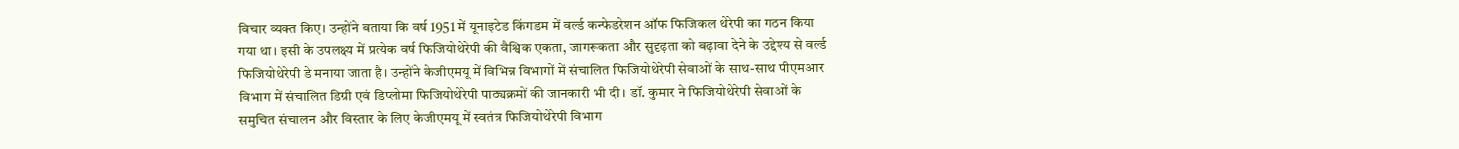विचार व्यक्त किए। उन्होंने बताया कि वर्ष 1951 में यूनाइटेड किंगडम में वर्ल्ड कन्फेडरेशन ऑफ फिजिकल थेरेपी का गठन किया गया था। इसी के उपलक्ष्य में प्रत्येक वर्ष फिजियोथेरेपी की वैश्विक एकता, जागरूकता और सुदृढ़ता को बढ़ावा देने के उद्देश्य से वर्ल्ड फिजियोथेरेपी डे मनाया जाता है। उन्होंने केजीएमयू में विभिन्न विभागों में संचालित फिजियोथेरेपी सेवाओं के साथ-साथ पीएमआर विभाग में संचालित डिग्री एवं डिप्लोमा फिजियोथेरेपी पाठ्यक्रमों की जानकारी भी दी। डॉ. कुमार ने फिजियोथेरेपी सेवाओं के समुचित संचालन और विस्तार के लिए केजीएमयू में स्वतंत्र फिजियोथेरेपी विभाग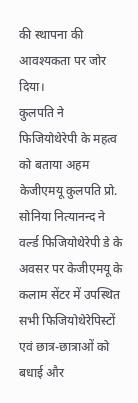की स्थापना की आवश्यकता पर जोर दिया।
कुलपति ने फिजियोथेरेपी के महत्व को बताया अहम
केजीएमयू कुलपति प्रो. सोनिया नित्यानन्द ने वर्ल्ड फिजियोथेरेपी डे के अवसर पर केजीएमयू के कलाम सेंटर में उपस्थित सभी फिजियोथेरेपिस्टों एवं छात्र-छात्राओं को बधाई और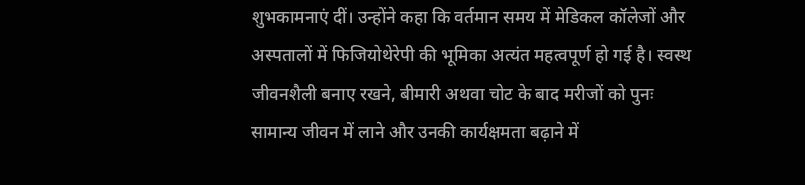शुभकामनाएं दीं। उन्होंने कहा कि वर्तमान समय में मेडिकल कॉलेजों और अस्पतालों में फिजियोथेरेपी की भूमिका अत्यंत महत्वपूर्ण हो गई है। स्वस्थ जीवनशैली बनाए रखने, बीमारी अथवा चोट के बाद मरीजों को पुनः सामान्य जीवन में लाने और उनकी कार्यक्षमता बढ़ाने में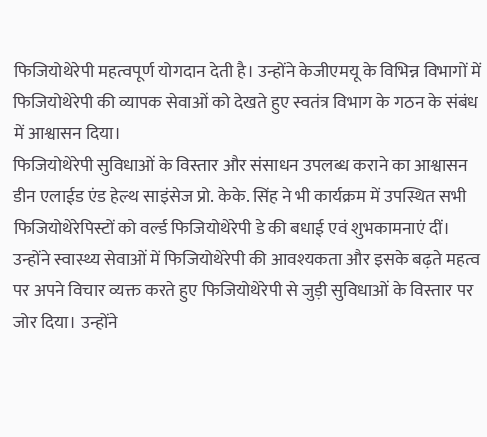फिजियोथेरेपी महत्वपूर्ण योगदान देती है। उन्होंने केजीएमयू के विभिन्न विभागों में फिजियोथेरेपी की व्यापक सेवाओं को देखते हुए स्वतंत्र विभाग के गठन के संबंध में आश्वासन दिया।
फिजियोथेरेपी सुविधाओं के विस्तार और संसाधन उपलब्ध कराने का आश्वासन
डीन एलाईड एंड हेल्थ साइंसेज प्रो. केके. सिंह ने भी कार्यक्रम में उपस्थित सभी फिजियोथेरेपिस्टों को वर्ल्ड फिजियोथेरेपी डे की बधाई एवं शुभकामनाएं दीं। उन्होंने स्वास्थ्य सेवाओं में फिजियोथेरेपी की आवश्यकता और इसके बढ़ते महत्व पर अपने विचार व्यक्त करते हुए फिजियोथेरेपी से जुड़ी सुविधाओं के विस्तार पर जोर दिया। उन्होंने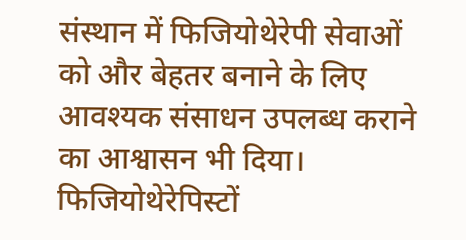संस्थान में फिजियोथेरेपी सेवाओं को और बेहतर बनाने के लिए आवश्यक संसाधन उपलब्ध कराने का आश्वासन भी दिया।
फिजियोथेरेपिस्टों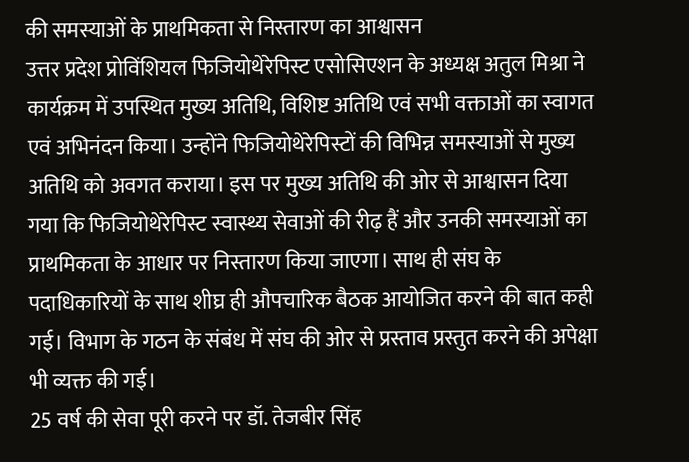की समस्याओं के प्राथमिकता से निस्तारण का आश्वासन
उत्तर प्रदेश प्रोविंशियल फिजियोथेरेपिस्ट एसोसिएशन के अध्यक्ष अतुल मिश्रा ने कार्यक्रम में उपस्थित मुख्य अतिथि, विशिष्ट अतिथि एवं सभी वक्ताओं का स्वागत एवं अभिनंदन किया। उन्होंने फिजियोथेरेपिस्टों की विभिन्न समस्याओं से मुख्य अतिथि को अवगत कराया। इस पर मुख्य अतिथि की ओर से आश्वासन दिया गया कि फिजियोथेरेपिस्ट स्वास्थ्य सेवाओं की रीढ़ हैं और उनकी समस्याओं का प्राथमिकता के आधार पर निस्तारण किया जाएगा। साथ ही संघ के पदाधिकारियों के साथ शीघ्र ही औपचारिक बैठक आयोजित करने की बात कही गई। विभाग के गठन के संबंध में संघ की ओर से प्रस्ताव प्रस्तुत करने की अपेक्षा भी व्यक्त की गई।
25 वर्ष की सेवा पूरी करने पर डॉ. तेजबीर सिंह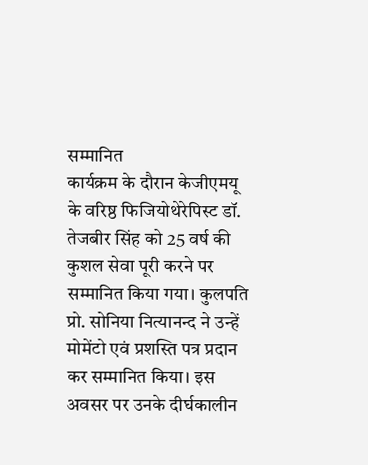सम्मानित
कार्यक्रम के दौरान केजीएमयू के वरिष्ठ फिजियोथेरेपिस्ट डॉ. तेजबीर सिंह को 25 वर्ष की कुशल सेवा पूरी करने पर सम्मानित किया गया। कुलपति प्रो. सोनिया नित्यानन्द ने उन्हें मोमेंटो एवं प्रशस्ति पत्र प्रदान कर सम्मानित किया। इस अवसर पर उनके दीर्घकालीन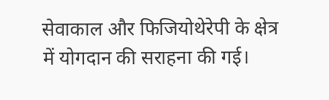सेवाकाल और फिजियोथेरेपी के क्षेत्र में योगदान की सराहना की गई।